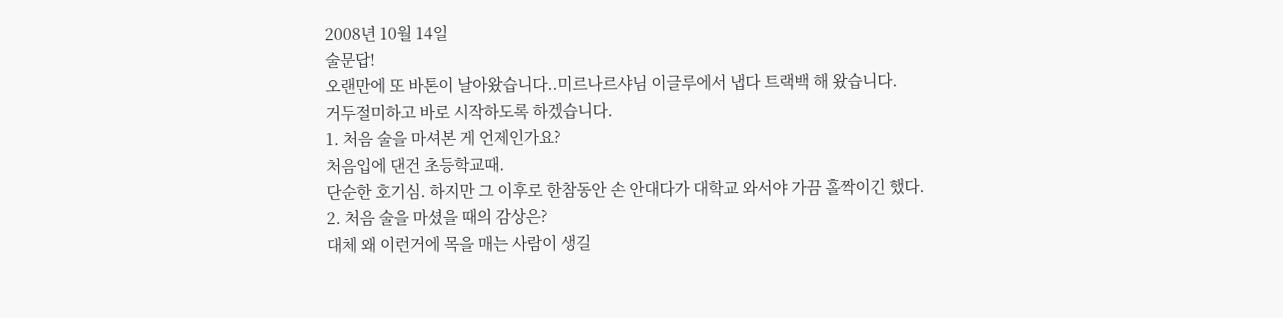2008년 10월 14일
술문답!
오랜만에 또 바톤이 날아왔습니다..미르나르샤님 이글루에서 냅다 트랙백 해 왔습니다.
거두절미하고 바로 시작하도록 하겠습니다.
1. 처음 술을 마셔본 게 언제인가요?
처음입에 댄건 초등학교때.
단순한 호기심. 하지만 그 이후로 한참동안 손 안대다가 대학교 와서야 가끔 홀짝이긴 했다.
2. 처음 술을 마셨을 때의 감상은?
대체 왜 이런거에 목을 매는 사람이 생길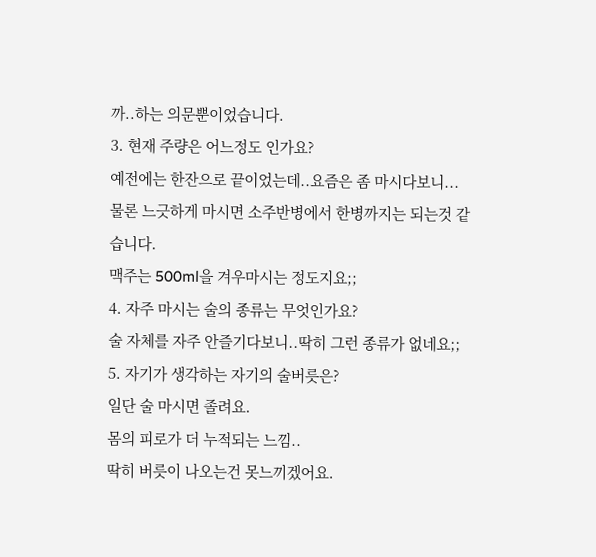까..하는 의문뿐이었습니다.
3. 현재 주량은 어느정도 인가요?
예전에는 한잔으로 끝이었는데..요즘은 좀 마시다보니...
물론 느긋하게 마시면 소주반병에서 한병까지는 되는것 같습니다.
맥주는 500ml을 겨우마시는 정도지요;;
4. 자주 마시는 술의 종류는 무엇인가요?
술 자체를 자주 안즐기다보니..딱히 그런 종류가 없네요;;
5. 자기가 생각하는 자기의 술버릇은?
일단 술 마시면 졸려요.
몸의 피로가 더 누적되는 느낌..
딱히 버릇이 나오는건 못느끼겠어요.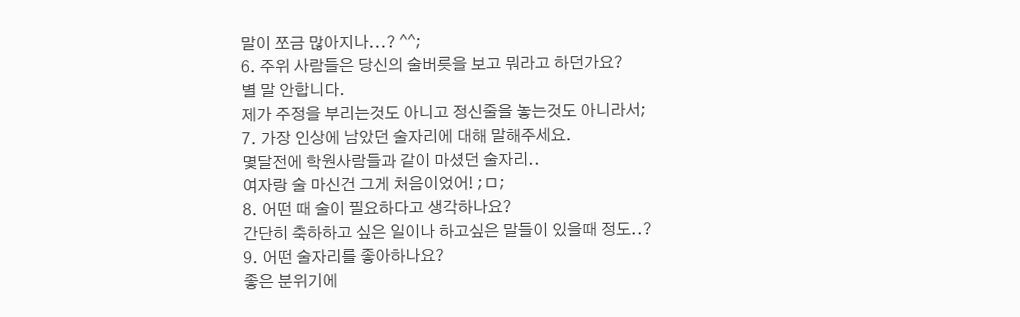말이 쪼금 많아지나...? ^^;
6. 주위 사람들은 당신의 술버릇을 보고 뭐라고 하던가요?
별 말 안합니다.
제가 주정을 부리는것도 아니고 정신줄을 놓는것도 아니라서;
7. 가장 인상에 남았던 술자리에 대해 말해주세요.
몇달전에 학원사람들과 같이 마셨던 술자리..
여자랑 술 마신건 그게 처음이었어! ;ㅁ;
8. 어떤 때 술이 필요하다고 생각하나요?
간단히 축하하고 싶은 일이나 하고싶은 말들이 있을때 정도..?
9. 어떤 술자리를 좋아하나요?
좋은 분위기에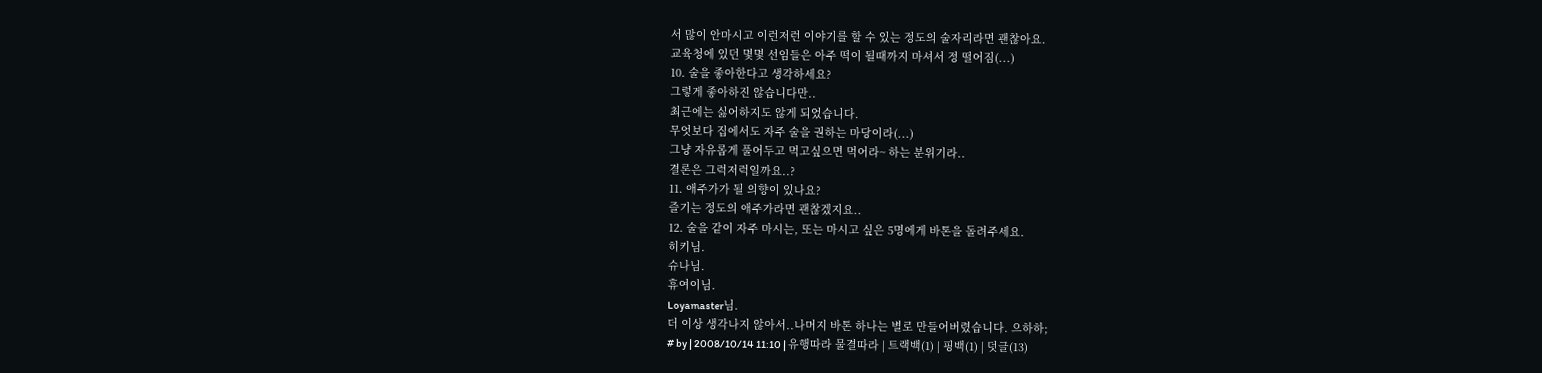서 많이 안마시고 이런저런 이야기를 할 수 있는 정도의 술자리라면 괜찮아요.
교육청에 있던 몇몇 선임들은 아주 떡이 될때까지 마셔서 정 떨어짐(...)
10. 술을 좋아한다고 생각하세요?
그렇게 좋아하진 않습니다만..
최근에는 싫어하지도 않게 되었습니다.
무엇보다 집에서도 자주 술을 권하는 마당이라(...)
그냥 자유롭게 풀어두고 먹고싶으면 먹어라~ 하는 분위기라..
결론은 그럭저럭일까요..?
11. 애주가가 될 의향이 있나요?
즐기는 정도의 애주가라면 괜찮겠지요..
12. 술을 같이 자주 마시는, 또는 마시고 싶은 5명에게 바톤을 돌려주세요.
히키님.
슈나님.
휴여이님.
Loyamaster님.
더 이상 생각나지 않아서..나머지 바톤 하나는 별로 만들어버렸습니다. 으하하;
# by | 2008/10/14 11:10 | 유행따라 물결따라 | 트랙백(1) | 핑백(1) | 덧글(13)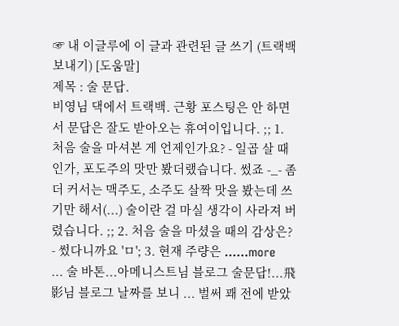☞ 내 이글루에 이 글과 관련된 글 쓰기 (트랙백 보내기) [도움말]
제목 : 술 문답.
비영님 댁에서 트랙백. 근황 포스팅은 안 하면서 문답은 잘도 받아오는 휴여이입니다. ;; 1. 처음 술을 마셔본 게 언제인가요? - 일곱 살 때인가, 포도주의 맛만 봤더랬습니다. 썼죠 -_- 좀 더 커서는 맥주도, 소주도 살짝 맛을 봤는데 쓰기만 해서(...) 술이란 걸 마실 생각이 사라져 버렸습니다. ;; 2. 처음 술을 마셨을 때의 감상은? - 썼다니까요 'ㅁ'; 3. 현재 주량은 ......more
... 술 바톤...아메니스트님 블로그 술문답!...飛影님 블로그 날짜를 보니 ... 벌써 꽤 전에 받았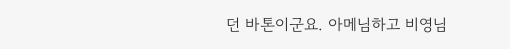던 바톤이군요. 아메님하고 비영님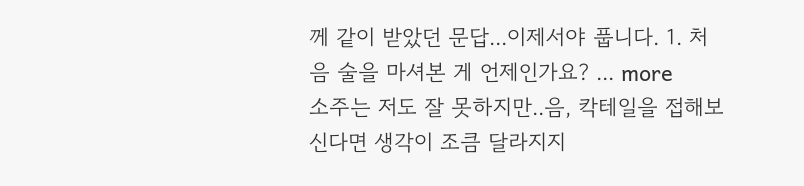께 같이 받았던 문답...이제서야 풉니다. 1. 처음 술을 마셔본 게 언제인가요? ... more
소주는 저도 잘 못하지만..음, 칵테일을 접해보신다면 생각이 조큼 달라지지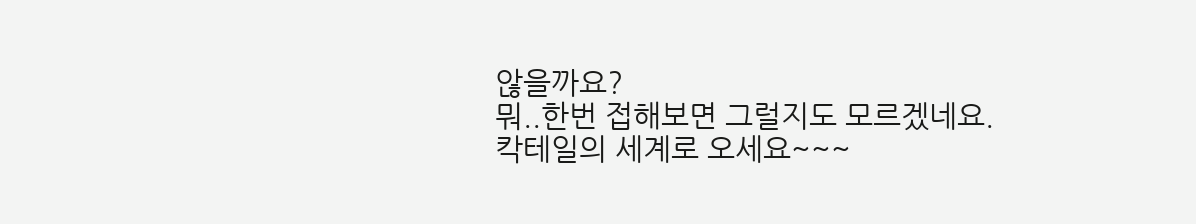않을까요?
뭐..한번 접해보면 그럴지도 모르겠네요.
칵테일의 세계로 오세요~~~